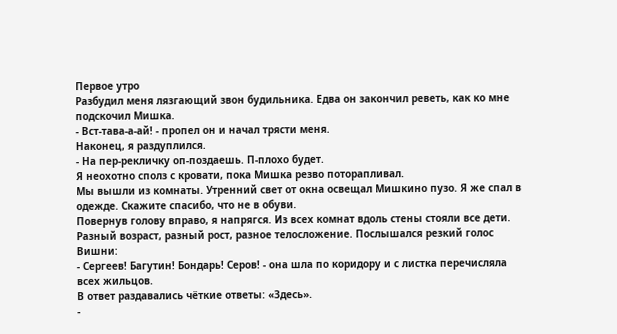Первое утро
Разбудил меня лязгающий звон будильника. Едва он закончил реветь, как ко мне подскочил Мишка.
- Вст-тава-а-ай! - пропел он и начал трясти меня.
Наконец, я раздуплился.
- На пер-рекличку оп-поздаешь. П-плохо будет.
Я неохотно сполз с кровати, пока Мишка резво поторапливал.
Мы вышли из комнаты. Утренний свет от окна освещал Мишкино пузо. Я же спал в одежде. Скажите спасибо, что не в обуви.
Повернув голову вправо, я напрягся. Из всех комнат вдоль стены стояли все дети. Разный возраст, разный рост, разное телосложение. Послышался резкий голос Вишни:
- Сергеев! Багутин! Бондарь! Серов! - она шла по коридору и с листка перечисляла всех жильцов.
В ответ раздавались чёткие ответы: «Здесь».
-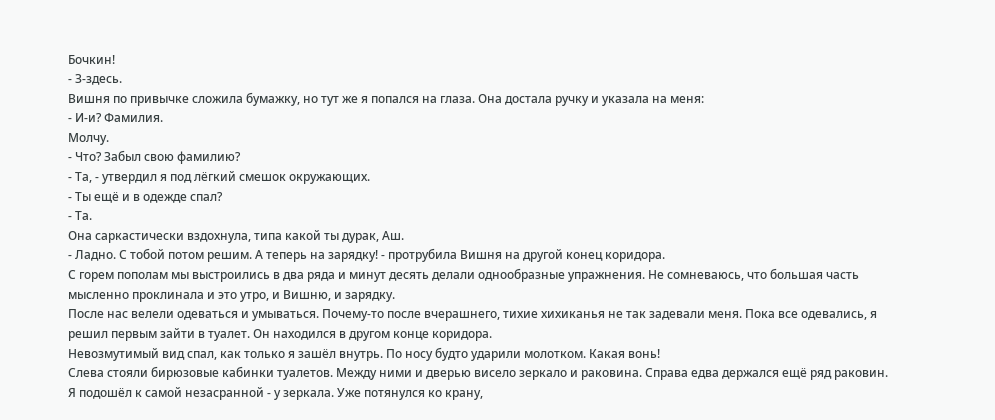Бочкин!
- З-здесь.
Вишня по привычке сложила бумажку, но тут же я попался на глаза. Она достала ручку и указала на меня:
- И-и? Фамилия.
Молчу.
- Что? Забыл свою фамилию?
- Та, - утвердил я под лёгкий смешок окружающих.
- Ты ещё и в одежде спал?
- Та.
Она саркастически вздохнула, типа какой ты дурак, Аш.
- Ладно. С тобой потом решим. А теперь на зарядку! - протрубила Вишня на другой конец коридора.
С горем пополам мы выстроились в два ряда и минут десять делали однообразные упражнения. Не сомневаюсь, что большая часть мысленно проклинала и это утро, и Вишню, и зарядку.
После нас велели одеваться и умываться. Почему-то после вчерашнего, тихие хихиканья не так задевали меня. Пока все одевались, я решил первым зайти в туалет. Он находился в другом конце коридора.
Невозмутимый вид спал, как только я зашёл внутрь. По носу будто ударили молотком. Какая вонь!
Слева стояли бирюзовые кабинки туалетов. Между ними и дверью висело зеркало и раковина. Справа едва держался ещё ряд раковин.
Я подошёл к самой незасранной - у зеркала. Уже потянулся ко крану,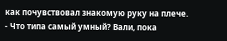как почувствовал знакомую руку на плече.
- Что типа самый умный? Вали, пока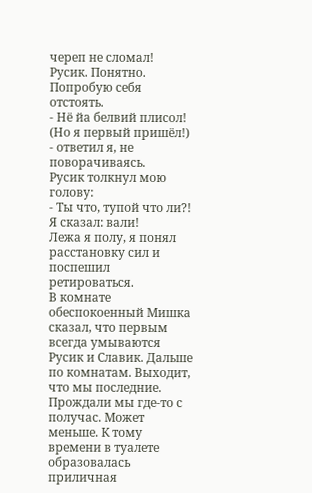череп не сломал!
Русик. Понятно. Попробую себя отстоять.
- Нё йа белвий плисол! (Но я первый пришёл!) - ответил я, не поворачиваясь.
Русик толкнул мою голову:
- Ты что, тупой что ли?! Я сказал: вали!
Лежа я полу, я понял расстановку сил и поспешил ретироваться.
В комнате обеспокоенный Мишка сказал, что первым всегда умываются Русик и Славик. Дальше по комнатам. Выходит, что мы последние.
Прождали мы где-то с получас. Может меньше. К тому времени в туалете образовалась приличная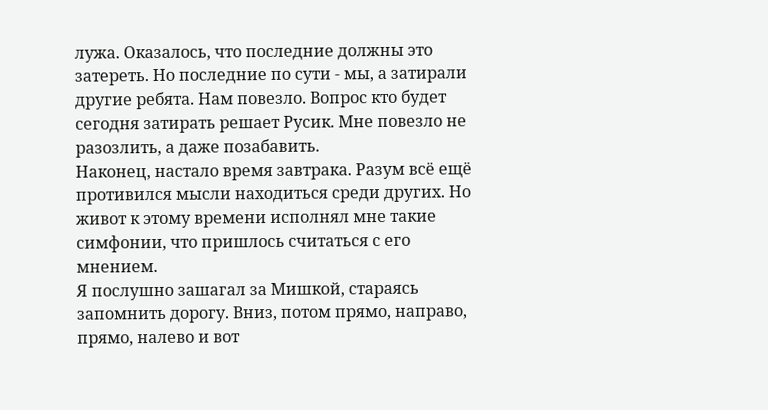лужа. Оказалось, что последние должны это затереть. Но последние по сути - мы, а затирали другие ребята. Нам повезло. Вопрос кто будет сегодня затирать решает Русик. Мне повезло не разозлить, а даже позабавить.
Наконец, настало время завтрака. Разум всё ещё противился мысли находиться среди других. Но живот к этому времени исполнял мне такие симфонии, что пришлось считаться с его мнением.
Я послушно зашагал за Мишкой, стараясь запомнить дорогу. Вниз, потом прямо, направо, прямо, налево и вот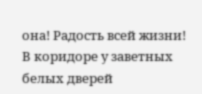она! Радость всей жизни!
В коридоре у заветных белых дверей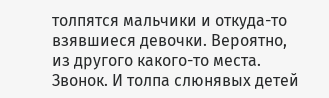толпятся мальчики и откуда-то взявшиеся девочки. Вероятно, из другого какого-то места.
Звонок. И толпа слюнявых детей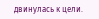двинулась к цели.